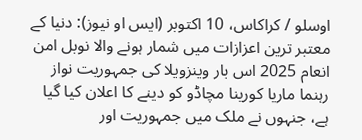اوسلو / کراکاس، 10 اکتوبر (ایس او نیوز): دنیا کے معتبر ترین اعزازات میں شمار ہونے والا نوبل امن انعام 2025 اس بار وینزویلا کی جمہوریت نواز رہنما ماریا کورینا مچاڈو کو دینے کا اعلان کیا گیا ہے، جنہوں نے ملک میں جمہوریت اور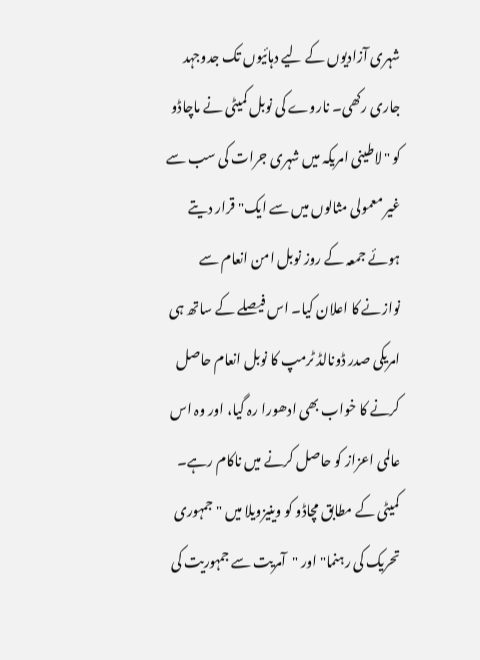شہری آزادیوں کے لیے دہائیوں تک جدوجہد جاری رکھی۔ ناروے کی نوبل کمیٹی نے ماچاڈو کو "لاطینی امریکہ میں شہری جرات کی سب سے غیر معمولی مثالوں میں سے ایک" قرار دیتے ہوئے جمعہ کے روز نوبل امن انعام سے نوازنے کا اعلان کیا۔ اس فیصلے کے ساتھ ہی امریکی صدر ڈونالڈ ٹرمپ کا نوبل انعام حاصل کرنے کا خواب بھی ادھورا رہ گیا، اور وہ اس عالمی اعزاز کو حاصل کرنے میں ناکام رہے۔
کمیٹی کے مطابق مچاڈو کو وینیزویلا میں "جمہوری تحریک کی رہنما" اور "آمریت سے جمہوریت کی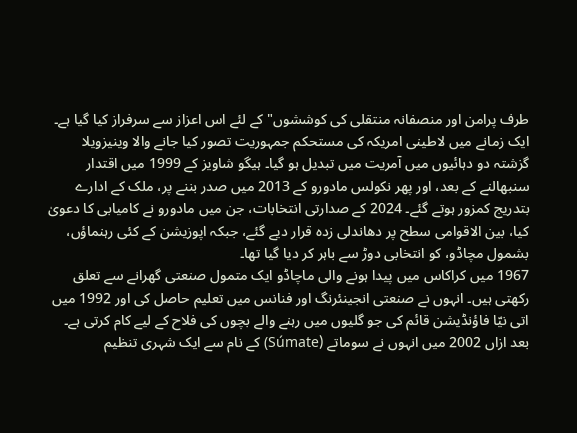طرف پرامن اور منصفانہ منتقلی کی کوششوں" کے لئے اس اعزاز سے سرفراز کیا گیا ہے۔
ایک زمانے میں لاطینی امریکہ کی مستحکم جمہوریت تصور کیا جانے والا وینیزویلا گزشتہ دو دہائیوں میں آمریت میں تبدیل ہو گیا۔ ہیگو شاویز کے 1999 میں اقتدار سنبھالنے کے بعد، اور پھر نکولس مادورو کے 2013 میں صدر بننے پر، ملک کے ادارے بتدریج کمزور ہوتے گئے۔ 2024 کے صدارتی انتخابات، جن میں مادورو نے کامیابی کا دعویٰ کیا، بین الاقوامی سطح پر دھاندلی زدہ قرار دیے گئے، جبکہ اپوزیشن کے کئی رہنماؤں، بشمول مچاڈو، کو انتخابی دوڑ سے باہر کر دیا گیا تھا۔
1967 میں کراکاس میں پیدا ہونے والی ماچاڈو ایک متمول صنعتی گھرانے سے تعلق رکھتی ہیں۔ انہوں نے صنعتی انجینئرنگ اور فنانس میں تعلیم حاصل کی اور 1992 میں اتی نیّا فاؤنڈیشن قائم کی جو گلیوں میں رہنے والے بچوں کی فلاح کے لیے کام کرتی ہے۔ بعد ازاں 2002 میں انہوں نے سوماتے (Súmate) کے نام سے ایک شہری تنظیم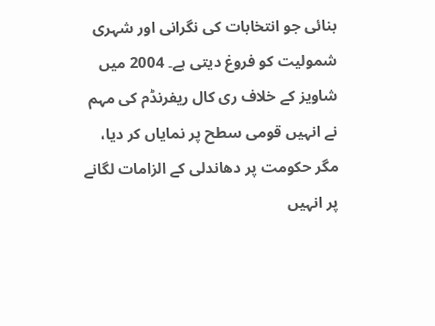بنائی جو انتخابات کی نگرانی اور شہری شمولیت کو فروغ دیتی ہے۔ 2004 میں شاویز کے خلاف ری کال ریفرنڈم کی مہم نے انہیں قومی سطح پر نمایاں کر دیا، مگر حکومت پر دھاندلی کے الزامات لگانے پر انہیں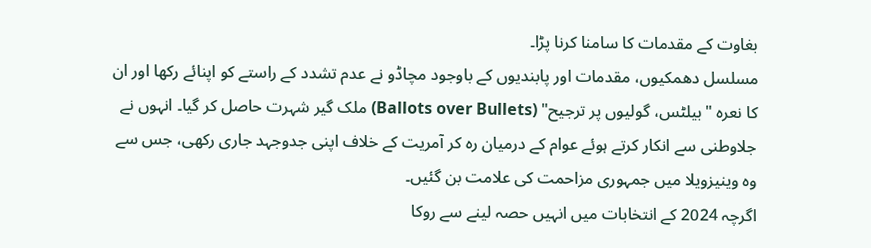بغاوت کے مقدمات کا سامنا کرنا پڑا۔
مسلسل دھمکیوں، مقدمات اور پابندیوں کے باوجود مچاڈو نے عدم تشدد کے راستے کو اپنائے رکھا اور ان کا نعرہ "بیلٹس، گولیوں پر ترجیح" (Ballots over Bullets) ملک گیر شہرت حاصل کر گیا۔ انہوں نے جلاوطنی سے انکار کرتے ہوئے عوام کے درمیان رہ کر آمریت کے خلاف اپنی جدوجہد جاری رکھی، جس سے وہ وینیزویلا میں جمہوری مزاحمت کی علامت بن گئیں۔
اگرچہ 2024 کے انتخابات میں انہیں حصہ لینے سے روکا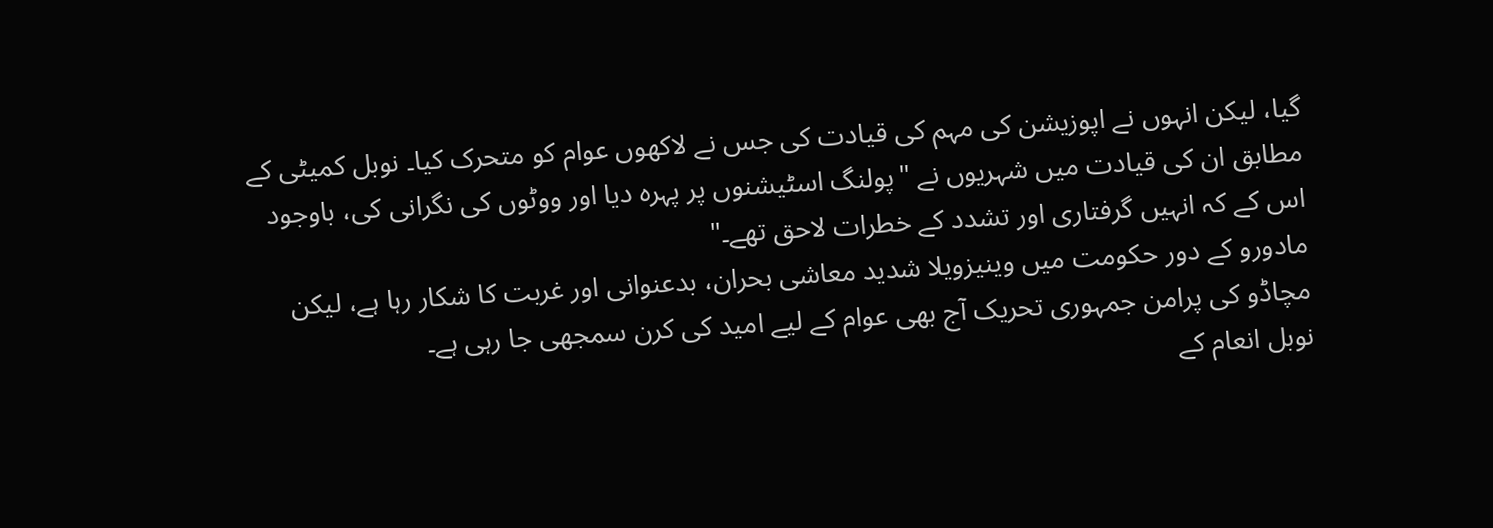گیا، لیکن انہوں نے اپوزیشن کی مہم کی قیادت کی جس نے لاکھوں عوام کو متحرک کیا۔ نوبل کمیٹی کے مطابق ان کی قیادت میں شہریوں نے "پولنگ اسٹیشنوں پر پہرہ دیا اور ووٹوں کی نگرانی کی، باوجود اس کے کہ انہیں گرفتاری اور تشدد کے خطرات لاحق تھے۔"
مادورو کے دور حکومت میں وینیزویلا شدید معاشی بحران، بدعنوانی اور غربت کا شکار رہا ہے، لیکن مچاڈو کی پرامن جمہوری تحریک آج بھی عوام کے لیے امید کی کرن سمجھی جا رہی ہے۔
نوبل انعام کے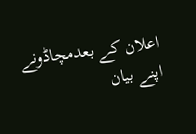اعلان کے بعدمچاڈونے اپنے بیان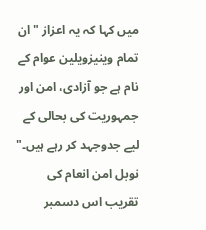میں کہا کہ یہ اعزاز "ان تمام وینیزویلین عوام کے نام ہے جو آزادی، امن اور جمہوریت کی بحالی کے لیے جدوجہد کر رہے ہیں۔"
نوبل امن انعام کی تقریب اس دسمبر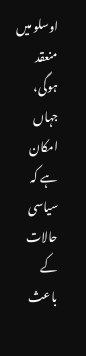اوسلو میں منعقد ہوگی، جہاں امکان ہے کہ سیاسی حالات کے باعث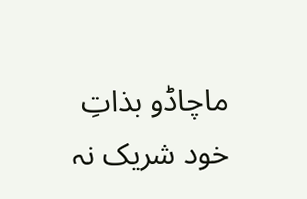ماچاڈو بذاتِ خود شریک نہ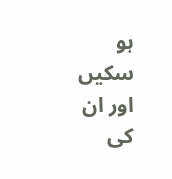ہو سکیں اور ان کی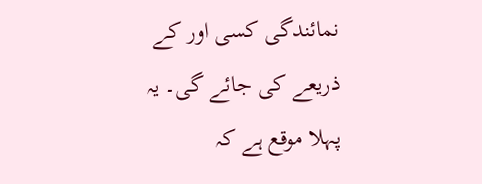نمائندگی کسی اور کے ذریعے کی جائے گی۔ یہ پہلا موقع ہے کہ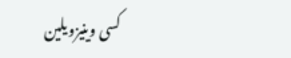کسی وینیزویلین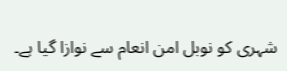شہری کو نوبل امن انعام سے نوازا گیا ہے۔